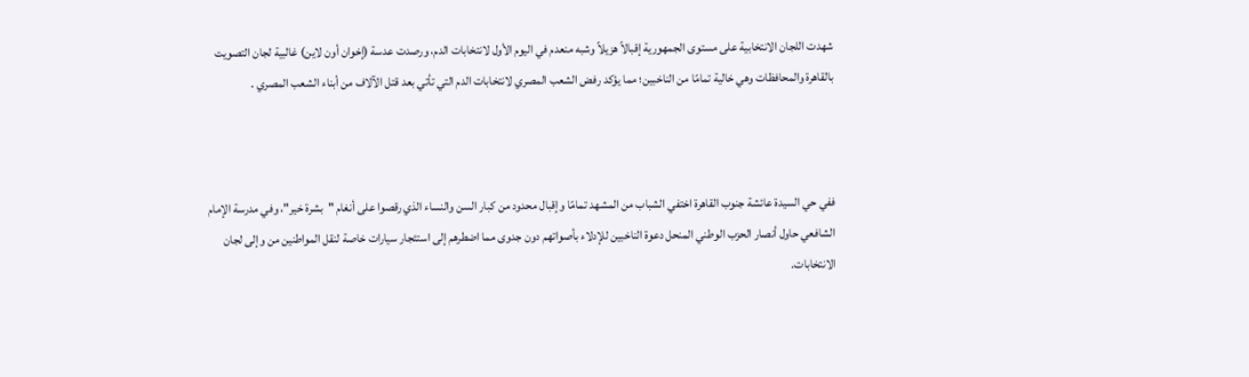شهدت اللجان الانتخابية على مستوى الجمهورية إقبالاً هزيلاً وشبه منعدم في اليوم الأول لانتخابات الدم، ورصدت عدسة (إخوان أون لاين) غالبية لجان التصويت بالقاهرة والمحافظات وهي خالية تمامًا من الناخبين؛ مما يؤكد رفض الشعب المصري لانتخابات الدم التي تأتي بعد قتل الآلاف من أبناء الشعب المصري .



ففي حي السيدة عائشة جنوب القاهرة اختفي الشباب من المشهد تمامًا وإقبال محدود من كبار السن والنساء الذي رقصوا على أنغام "بشرة خير"، وفي مدرسة الإمام الشافعي حاول أنصار الحزب الوطني المنحل دعوة الناخبين للإدلاء بأصواتهم دون جدوى مما اضطرهم إلى استئجار سيارات خاصة لنقل المواطنين من وإلى لجان الانتخابات.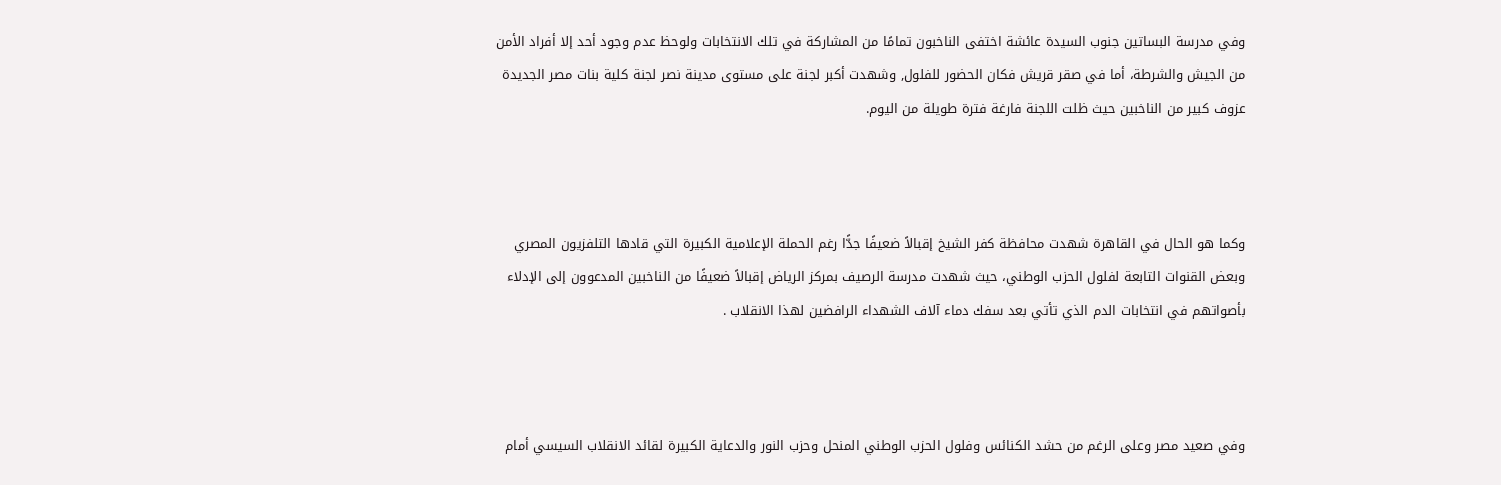وفي مدرسة البساتين جنوب السيدة عائشة اختفى الناخبون تمامًا من المشاركة في تلك الانتخابات ولوحظ عدم وجود أحد إلا أفراد الأمن من الجيش والشرطة، أما في صقر قريش فكان الحضور للفلول, وشهدت أكبر لجنة على مستوى مدينة نصر لجنة كلية بنات مصر الجديدة عزوف كبير من الناخبين حيث ظلت اللجنة فارغة فترة طويلة من اليوم.



وكما هو الحال في القاهرة شهدت محافظة كفر الشيخ إقبالاً ضعيفًا جدًّا رغم الحملة الإعلامية الكبيرة التي قادها التلفزيون المصري وبعض القنوات التابعة لفلول الحزب الوطني، حيث شهدت مدرسة الرصيف بمركز الرياض إقبالاً ضعيفًا من الناخبين المدعوون إلى الإدلاء بأصواتهم في انتخابات الدم الذي تأتي بعد سفك دماء آلاف الشهداء الرافضين لهذا الانقلاب .



وفي صعيد مصر وعلى الرغم من حشد الكنائس وفلول الحزب الوطني المنحل وحزب النور والدعاية الكبيرة لقائد الانقلاب السيسي أمام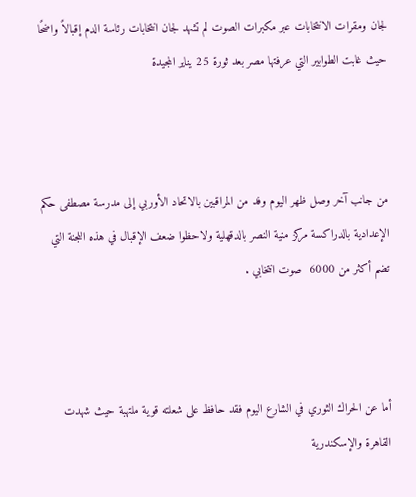لجان ومقرات الانتخابات عبر مكبرات الصوت لم تشهد لجان انتخابات رئاسة الدم إقبالاً واضحًا حيث غابت الطوابير التي عرفتها مصر بعد ثورة 25 يناير المجيدة



من جانب آخر وصل ظهر اليوم وفد من المراقبين بالاتحاد الأوربي إلى مدرسة مصطفى حكم الإعدادية بالدراكسة مركز منية النصر بالدقهلية ولاحظوا ضعف الإقبال في هذه اللجنة التي تضم أكثر من 6000  صوت انتخابي .



أما عن الحراك الثوري في الشارع اليوم فقد حافظ على شعلته قوية ملتهبة حيث شهدت القاهرة والإسكندرية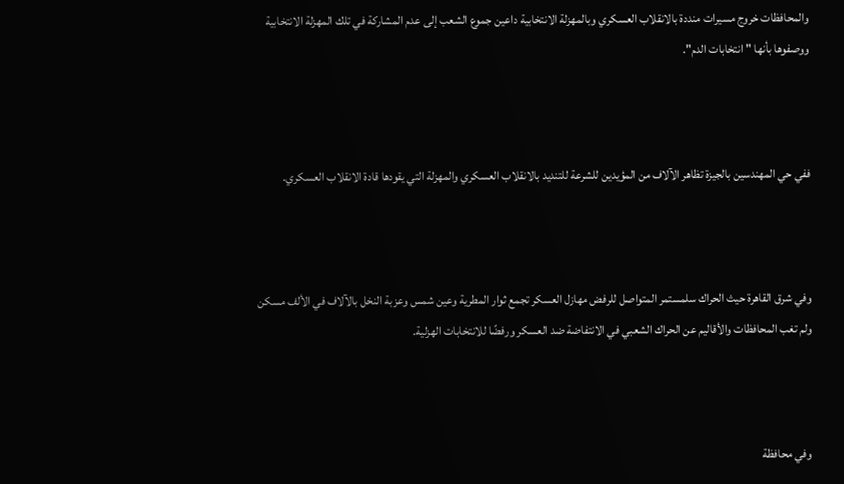والمحافظات خروج مسيرات منددة بالانقلاب العسكري وبالمهزلة الانتخابية داعين جموع الشعب إلى عدم المشاركة في تلك المهزلة الانتخابية ووصفوها بأنها "انتخابات الدم".



ففي حي المهندسين بالجيزة تظاهر الآلاف من المؤيدين للشرعة للتنديد بالانقلاب العسكري والمهزلة التي يقودها قادة الانقلاب العسكري.



وفي شرق القاهرة حيث الحراك سلمستمر المتواصل للرفض مهازل العسكر تجمع ثوار المطرية وعين شمس وعزبة النخل بالآلاف في الألف مسكن ولم تغب المحافظات والأقاليم عن الحراك الشعبي في الانتفاضة ضد العسكر ورفضًا للانتخابات الهزلية.



وفي محافظة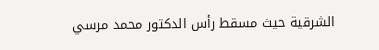الشرقية حيث مسقط رأس الدكتور محمد مرسي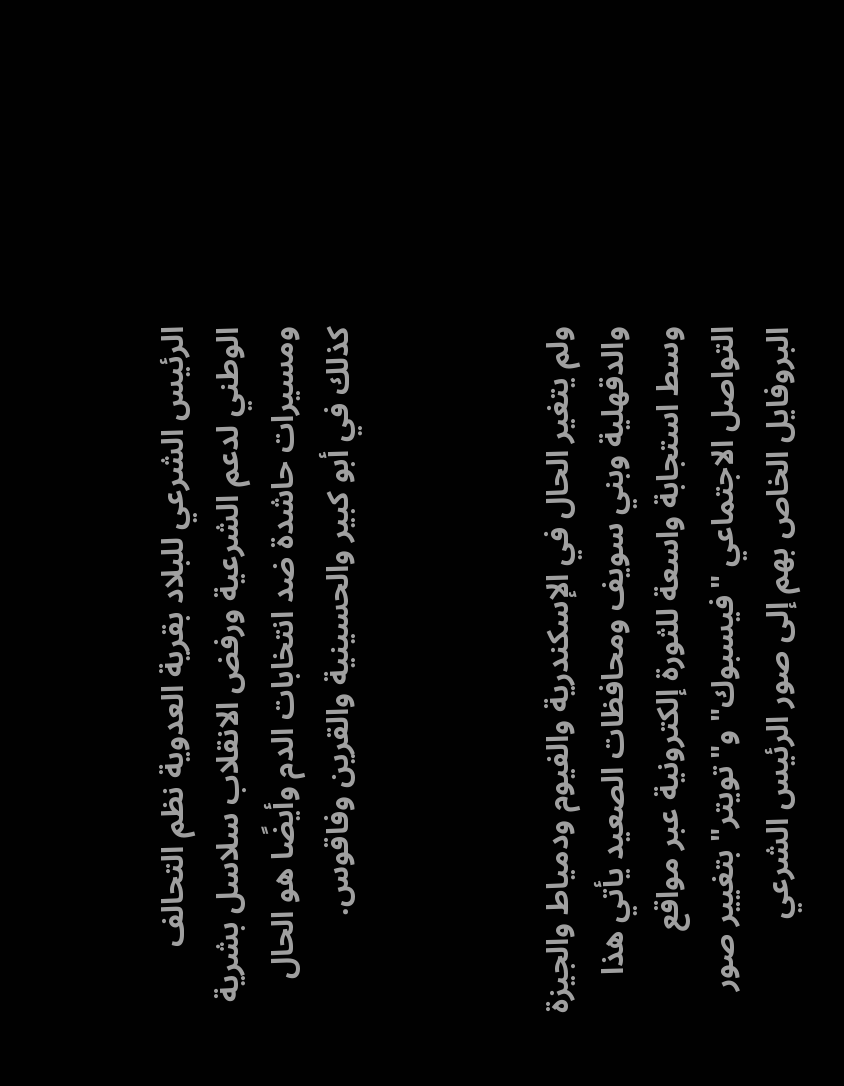الرئيس الشرعي للبلاد بقرية العدوية نظم التحالف الوطني لدعم الشرعية ورفض الانقلاب سلاسل بشرية ومسيرات حاشدة ضد انتخابات الدم وأيضًا هو الحال كذلك في أبو كبير والحسينية والقرين وفاقوس.



ولم يتغير الحال في الإسكندرية والفيوم ودمياط والجيزة والدقهلية وبني سويف ومحافظات الصعيد يأتي هذا وسط استجابة واسعة للثورة إلكترونية عبر مواقع التواصل الاجتماعي "فيسبوك" و"تويتر" بتغيير صور البروفايل الخاص بهم إلى صور الرئيس الشرعي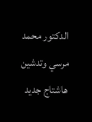الدكتور محمد مرسي وتدشين هاشتاج جديد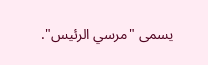يسمى "مرسي الرئيس".